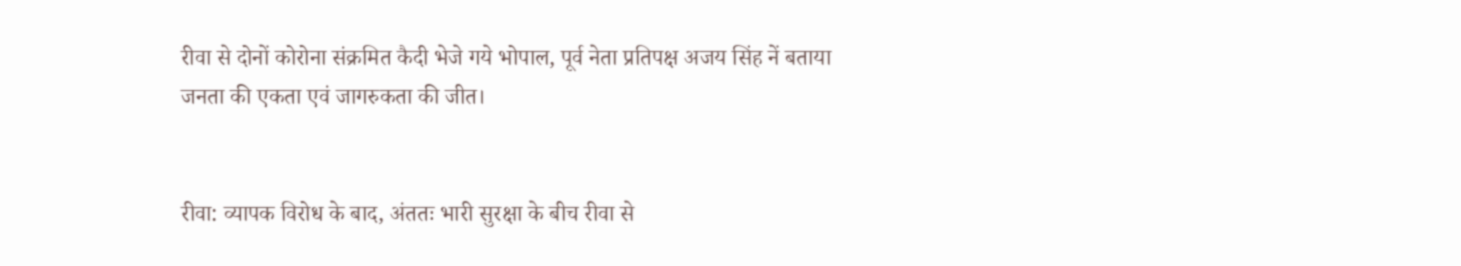रीवा से दोनों कोरोना संक्रमित कैदी भेजे गये भोपाल, पूर्व नेता प्रतिपक्ष अजय सिंह नें बताया जनता की एकता एवं जागरुकता की जीत।


रीवा: व्यापक विरोध के बाद, अंततः भारी सुरक्षा के बीच रीवा से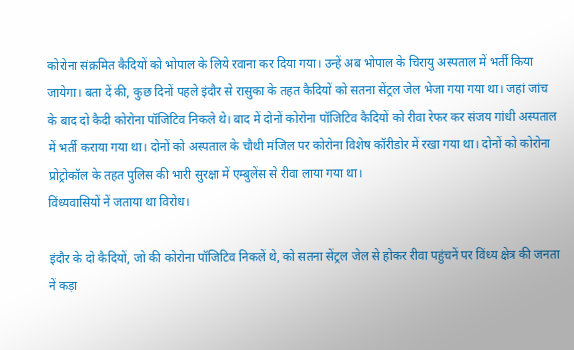कोरोना संक्रमित कैदियों को भोपाल के लिये रवाना कर दिया गया। उन्हें अब भोपाल के चिरायु अस्पताल में भर्ती किया जायेगा। बता दें की, कुछ दिनों पहले इंदौर से रासुका के तहत कैदियों को सतना सेंट्रल जेल भेजा गया गया था। जहां जांच के बाद दो कैदी कोरोना पॉजिटिव निकले थे। बाद में दोनों कोरोना पॉजिटिव कैदियों को रीवा रेफर कर संजय गांधी अस्पताल में भर्ती कराया गया था। दोनों को अस्पताल के चौथी मंजिल पर कोरोना विशेष कॉरीडोर में रखा गया था। दोनों को कोरोना प्रोट्रोकॉल के तहत पुलिस की भारी सुरक्षा में एम्बुलेंस से रीवा लाया गया था।
विंध्यवासियों नें जताया था विरोध।

इंदौर के दो कैदियों, जो की कोरोना पॉजिटिव निकलें थे, को सतना सेंट्रल जेल से होकर रीवा पहुंचनें पर विंध्य क्षेत्र की जनता नें कड़ा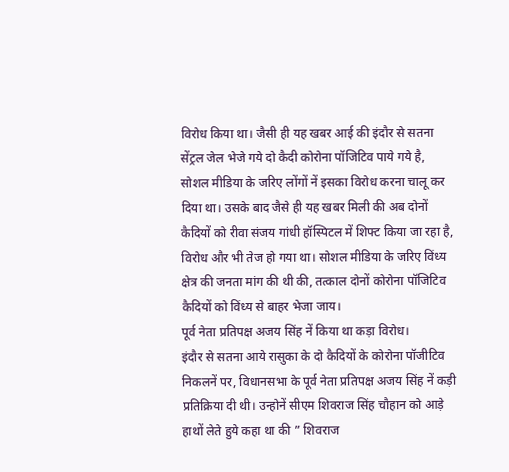विरोध किया था। जैसी ही यह खबर आई की इंदौर से सतना सेंट्रल जेल भेजे गये दो कैदी कोरोना पॉजिटिव पाये गये है, सोशल मीडिया के जरिए लोंगों नें इसका विरोध करना चालू कर दिया था। उसके बाद जैसे ही यह खबर मिली की अब दोनों कैदियों को रीवा संजय गांधी हॉस्पिटल में शिफ्ट किया जा रहा है, विरोध और भी तेज हो गया था। सोशल मीडिया के जरिए विंध्य क्षेत्र की जनता मांग की थी की, तत्काल दोनों कोरोना पॉजिटिव कैदियों को विंध्य से बाहर भेजा जाय।
पूर्व नेता प्रतिपक्ष अजय सिंह नें किया था कड़ा विरोध।
इंदौर से सतना आये रासुका के दो कैदियों के कोरोना पॉजीटिव निकलनें पर, विधानसभा के पूर्व नेता प्रतिपक्ष अजय सिंह नें कड़ी प्रतिक्रिया दी थी। उन्होनें सीएम शिवराज सिंह चौहान को आड़े हाथों लेते हुये कहा था की ” शिवराज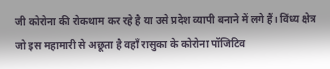जी कोरोना की रोकथाम कर रहे है या उसे प्रदेश व्यापी बनाने में लगे हैं। विंध्य क्षेत्र जो इस महामारी से अछूता है वहाँ रासुका के कोरोना पॉजिटिव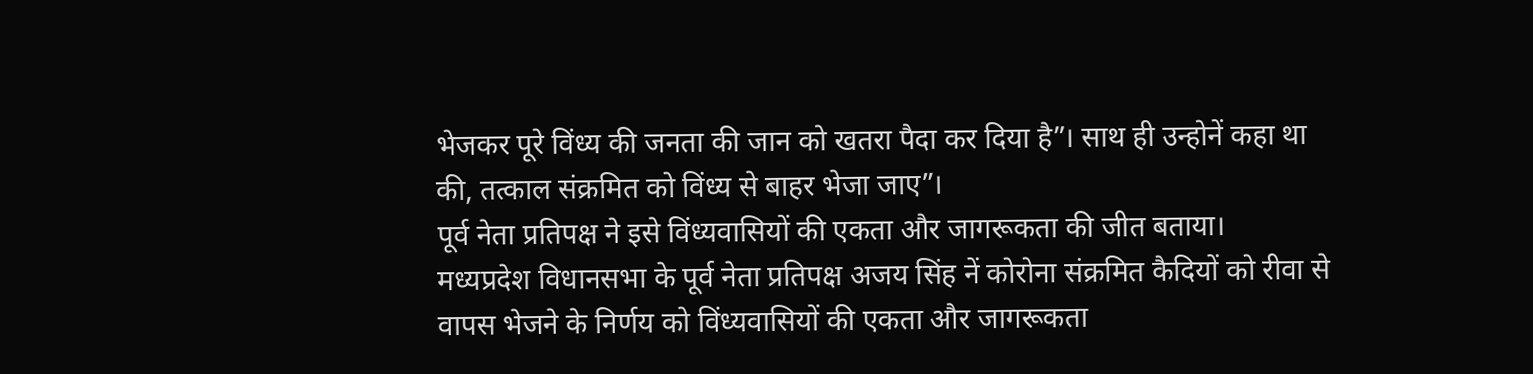भेजकर पूरे विंध्य की जनता की जान को खतरा पैदा कर दिया है”। साथ ही उन्होनें कहा था की, तत्काल संक्रमित को विंध्य से बाहर भेजा जाए”।
पूर्व नेता प्रतिपक्ष ने इसे विंध्यवासियों की एकता और जागरूकता की जीत बताया।
मध्यप्रदेश विधानसभा के पूर्व नेता प्रतिपक्ष अजय सिंह नें कोरोना संक्रमित कैदियों को रीवा से वापस भेजने के निर्णय को विंध्यवासियों की एकता और जागरूकता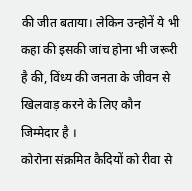की जीत बताया। लेकिन उन्होनें ये भी कहा की इसकी जांच होना भी जरूरी है की, विंध्य की जनता के जीवन से खिलवाड़ करने के लिए कौन जिम्मेदार है ।
कोरोना संक्रमित कैदियों को रीवा से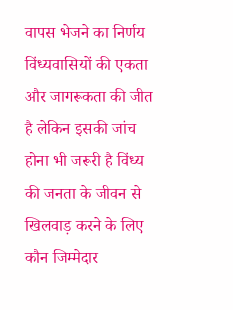वापस भेजने का निर्णय विंध्यवासियों की एकता और जागरूकता की जीत है लेकिन इसकी जांच होना भी जरूरी है विंध्य की जनता के जीवन से खिलवाड़ करने के लिए कौन जिम्मेदार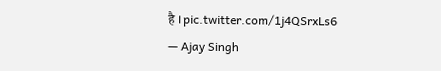है । pic.twitter.com/1j4QSrxLs6
— Ajay Singh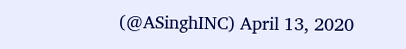(@ASinghINC) April 13, 2020